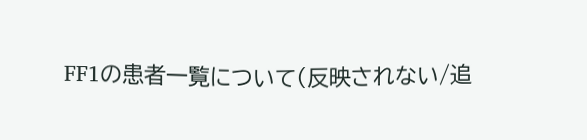FF1の患者一覧について(反映されない/追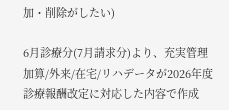加・削除がしたい)

6月診療分(7月請求分)より、充実管理加算/外来/在宅/リハデータが2026年度診療報酬改定に対応した内容で作成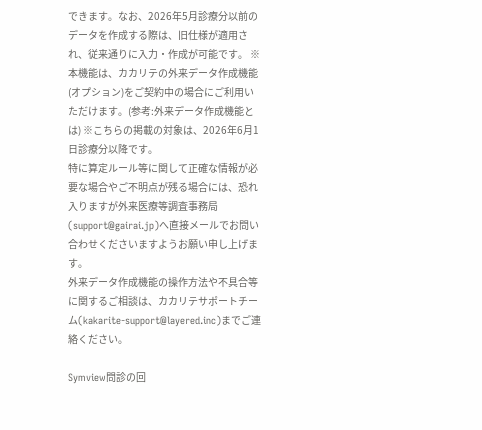できます。なお、2026年5月診療分以前のデータを作成する際は、旧仕様が適用され、従来通りに入力・作成が可能です。 ※本機能は、カカリテの外来データ作成機能(オプション)をご契約中の場合にご利用いただけます。(参考:外来データ作成機能とは) ※こちらの掲載の対象は、2026年6月1日診療分以降です。
特に算定ルール等に関して正確な情報が必要な場合やご不明点が残る場合には、恐れ入りますが外来医療等調査事務局(support@gairai.jp)へ直接メールでお問い合わせくださいますようお願い申し上げます。
外来データ作成機能の操作方法や不具合等に関するご相談は、カカリテサポートチーム(kakarite-support@layered.inc)までご連絡ください。

Symview問診の回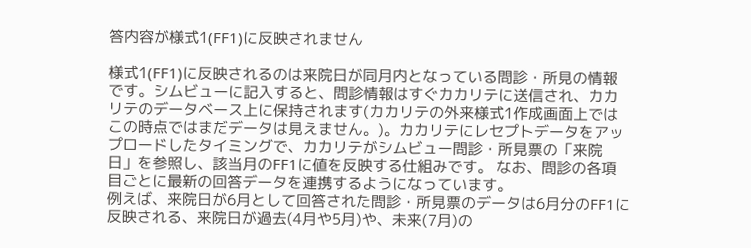答内容が様式1(FF1)に反映されません

様式1(FF1)に反映されるのは来院日が同月内となっている問診・所見の情報です。シムビューに記入すると、問診情報はすぐカカリテに送信され、カカリテのデータベース上に保持されます(カカリテの外来様式1作成画面上ではこの時点ではまだデータは見えません。)。カカリテにレセプトデータをアップロードしたタイミングで、カカリテがシムビュー問診・所見票の「来院日」を参照し、該当月のFF1に値を反映する仕組みです。 なお、問診の各項目ごとに最新の回答データを連携するようになっています。
例えば、来院日が6月として回答された問診・所見票のデータは6月分のFF1に反映される、来院日が過去(4月や5月)や、未来(7月)の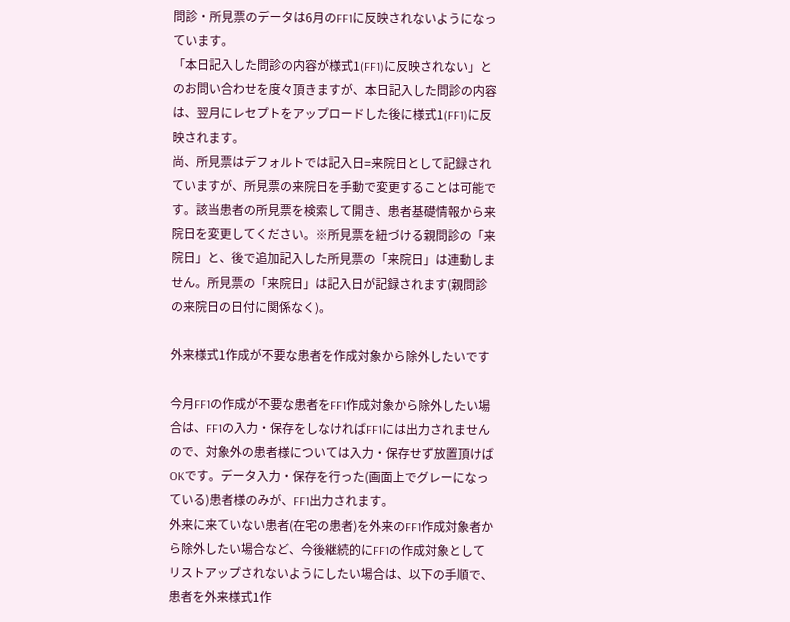問診・所見票のデータは6月のFF1に反映されないようになっています。
「本日記入した問診の内容が様式1(FF1)に反映されない」とのお問い合わせを度々頂きますが、本日記入した問診の内容は、翌月にレセプトをアップロードした後に様式1(FF1)に反映されます。
尚、所見票はデフォルトでは記入日=来院日として記録されていますが、所見票の来院日を手動で変更することは可能です。該当患者の所見票を検索して開き、患者基礎情報から来院日を変更してください。※所見票を紐づける親問診の「来院日」と、後で追加記入した所見票の「来院日」は連動しません。所見票の「来院日」は記入日が記録されます(親問診の来院日の日付に関係なく)。

外来様式1作成が不要な患者を作成対象から除外したいです

今月FF1の作成が不要な患者をFF1作成対象から除外したい場合は、FF1の入力・保存をしなければFF1には出力されませんので、対象外の患者様については入力・保存せず放置頂けばOKです。データ入力・保存を行った(画面上でグレーになっている)患者様のみが、FF1出力されます。
外来に来ていない患者(在宅の患者)を外来のFF1作成対象者から除外したい場合など、今後継続的にFF1の作成対象としてリストアップされないようにしたい場合は、以下の手順で、患者を外来様式1作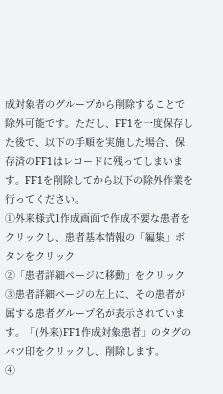成対象者のグループから削除することで除外可能です。ただし、FF1を一度保存した後で、以下の手順を実施した場合、保存済のFF1はレコードに残ってしまいます。FF1を削除してから以下の除外作業を行ってください。
①外来様式1作成画面で作成不要な患者をクリックし、患者基本情報の「編集」ボタンをクリック
②「患者詳細ページに移動」をクリック
③患者詳細ページの左上に、その患者が属する患者グループ名が表示されています。「(外来)FF1作成対象患者」のタグのバツ印をクリックし、削除します。
④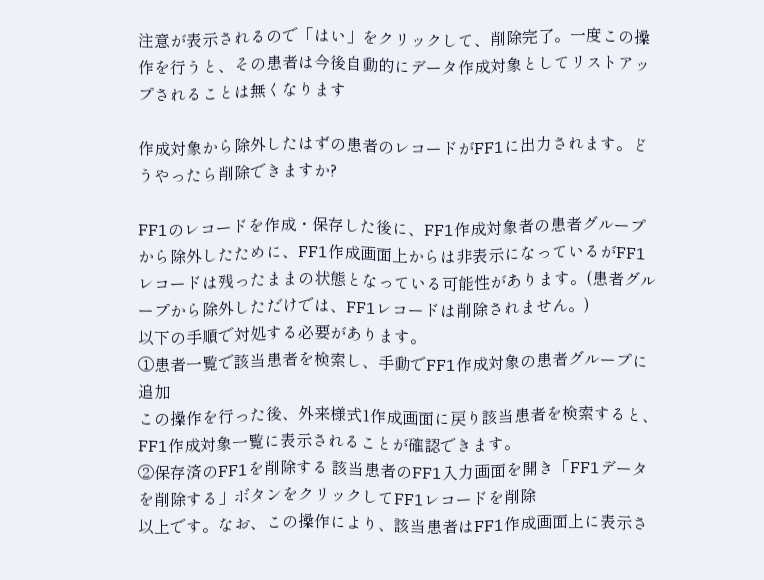注意が表示されるので「はい」をクリックして、削除完了。一度この操作を行うと、その患者は今後自動的にデータ作成対象としてリストアップされることは無くなります

作成対象から除外したはずの患者のレコードがFF1に出力されます。どうやったら削除できますか?

FF1のレコードを作成・保存した後に、FF1作成対象者の患者グループから除外したために、FF1作成画面上からは非表示になっているがFF1レコードは残ったままの状態となっている可能性があります。(患者グループから除外しただけでは、FF1レコードは削除されません。)
以下の手順で対処する必要があります。
①患者一覧で該当患者を検索し、手動でFF1作成対象の患者グループに追加
この操作を行った後、外来様式1作成画面に戻り該当患者を検索すると、FF1作成対象一覧に表示されることが確認できます。
②保存済のFF1を削除する 該当患者のFF1入力画面を開き「FF1データを削除する」ボタンをクリックしてFF1レコードを削除
以上です。なお、この操作により、該当患者はFF1作成画面上に表示さ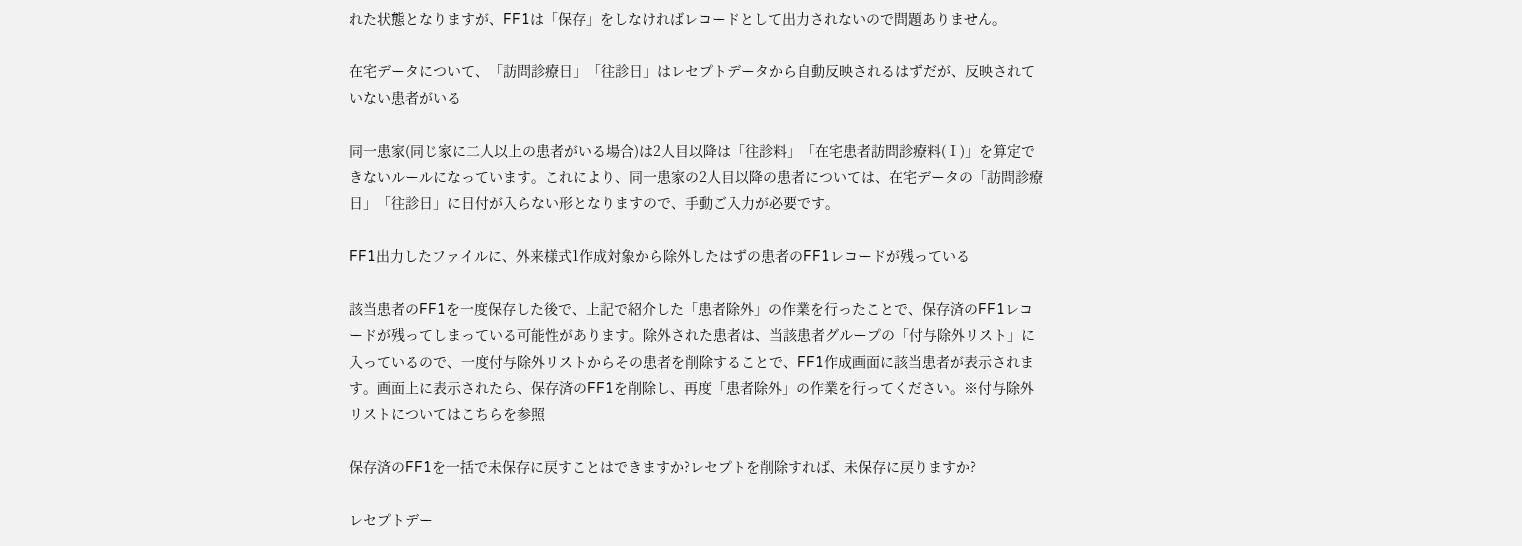れた状態となりますが、FF1は「保存」をしなければレコードとして出力されないので問題ありません。

在宅データについて、「訪問診療日」「往診日」はレセプトデータから自動反映されるはずだが、反映されていない患者がいる

同一患家(同じ家に二人以上の患者がいる場合)は2人目以降は「往診料」「在宅患者訪問診療料(Ⅰ)」を算定できないルールになっています。これにより、同一患家の2人目以降の患者については、在宅データの「訪問診療日」「往診日」に日付が入らない形となりますので、手動ご入力が必要です。

FF1出力したファイルに、外来様式1作成対象から除外したはずの患者のFF1レコードが残っている

該当患者のFF1を一度保存した後で、上記で紹介した「患者除外」の作業を行ったことで、保存済のFF1レコードが残ってしまっている可能性があります。除外された患者は、当該患者グループの「付与除外リスト」に入っているので、一度付与除外リストからその患者を削除することで、FF1作成画面に該当患者が表示されます。画面上に表示されたら、保存済のFF1を削除し、再度「患者除外」の作業を行ってください。※付与除外リストについてはこちらを参照

保存済のFF1を一括で未保存に戻すことはできますか?レセプトを削除すれば、未保存に戻りますか?

レセプトデー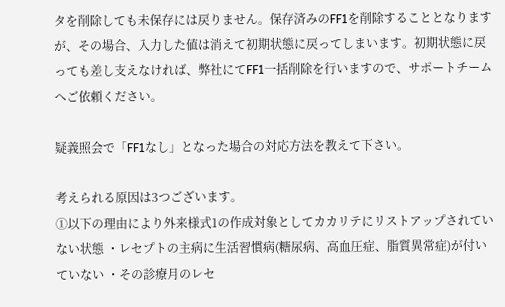タを削除しても未保存には戻りません。保存済みのFF1を削除することとなりますが、その場合、入力した値は消えて初期状態に戻ってしまいます。初期状態に戻っても差し支えなければ、弊社にてFF1一括削除を行いますので、サポートチームへご依頼ください。

疑義照会で「FF1なし」となった場合の対応方法を教えて下さい。

考えられる原因は3つございます。
①以下の理由により外来様式1の作成対象としてカカリテにリストアップされていない状態 ・レセプトの主病に生活習慣病(糖尿病、高血圧症、脂質異常症)が付いていない ・その診療月のレセ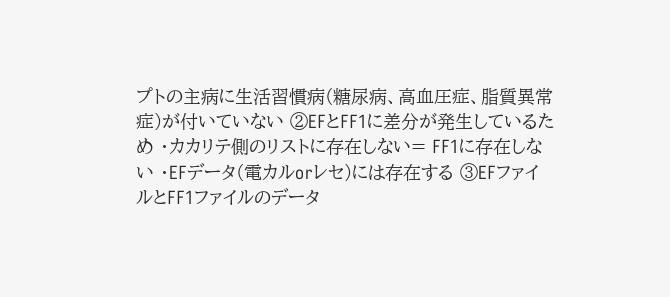プトの主病に生活習慣病(糖尿病、高血圧症、脂質異常症)が付いていない ②EFとFF1に差分が発生しているため ・カカリテ側のリストに存在しない= FF1に存在しない ・EFデータ(電カルorレセ)には存在する ③EFファイルとFF1ファイルのデータ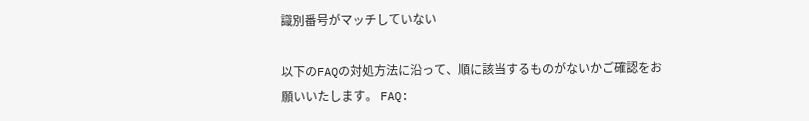識別番号がマッチしていない

以下のFAQの対処方法に沿って、順に該当するものがないかご確認をお願いいたします。 FAQ: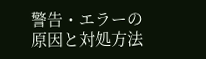警告・エラーの原因と対処方法